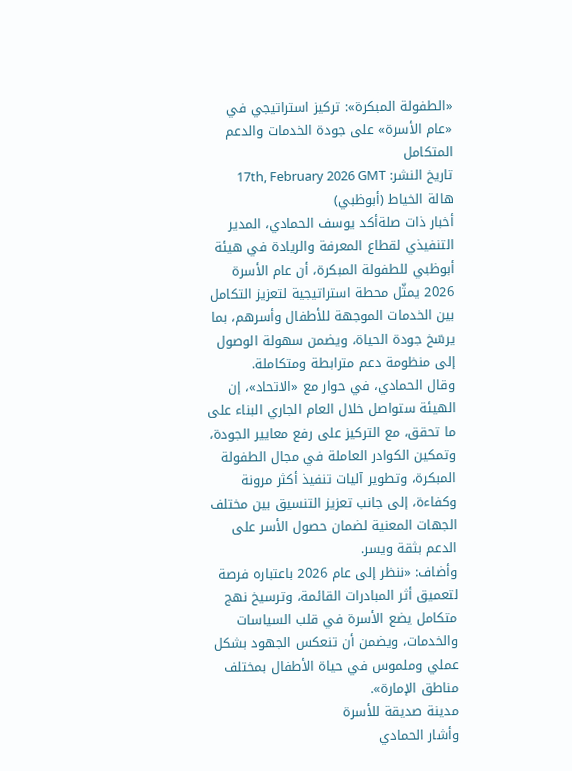«الطفولة المبكرة»: تركيز استراتيجي في «عام الأسرة» على جودة الخدمات والدعم المتكامل
تاريخ النشر: 17th, February 2026 GMT
هالة الخياط (أبوظبي)
أخبار ذات صلةأكد يوسف الحمادي، المدير التنفيذي لقطاع المعرفة والريادة في هيئة أبوظبي للطفولة المبكرة، أن عام الأسرة 2026 يمثّل محطة استراتيجية لتعزيز التكامل بين الخدمات الموجهة للأطفال وأسرهم، بما يرسّخ جودة الحياة، ويضمن سهولة الوصول إلى منظومة دعم مترابطة ومتكاملة.
وقال الحمادي، في حوار مع «الاتحاد»، إن الهيئة ستواصل خلال العام الجاري البناء على ما تحقق، مع التركيز على رفع معايير الجودة، وتمكين الكوادر العاملة في مجال الطفولة المبكرة، وتطوير آليات تنفيذ أكثر مرونة وكفاءة، إلى جانب تعزيز التنسيق بين مختلف الجهات المعنية لضمان حصول الأسر على الدعم بثقة ويسر.
وأضاف: «ننظر إلى عام 2026 باعتباره فرصة لتعميق أثر المبادرات القائمة، وترسيخ نهج متكامل يضع الأسرة في قلب السياسات والخدمات، ويضمن أن تنعكس الجهود بشكل عملي وملموس في حياة الأطفال بمختلف مناطق الإمارة».
مدينة صديقة للأسرة
وأشار الحمادي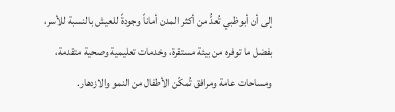إلى أن أبوظبي تُعدُّ من أكثر المدن أماناً وجودةً للعيش بالنسبة للأسر، بفضل ما توفره من بيئة مستقرة، وخدمات تعليمية وصحية متقدمة، ومساحات عامة ومرافق تُمكّن الأطفال من النمو والازدهار.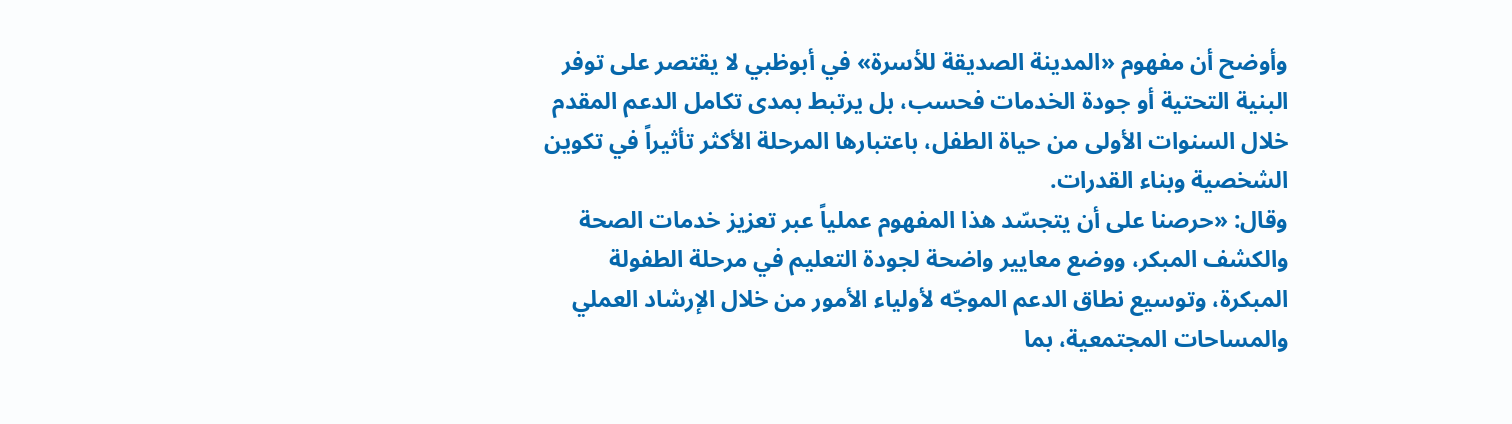وأوضح أن مفهوم «المدينة الصديقة للأسرة» في أبوظبي لا يقتصر على توفر البنية التحتية أو جودة الخدمات فحسب، بل يرتبط بمدى تكامل الدعم المقدم خلال السنوات الأولى من حياة الطفل، باعتبارها المرحلة الأكثر تأثيراً في تكوين الشخصية وبناء القدرات.
وقال: «حرصنا على أن يتجسّد هذا المفهوم عملياً عبر تعزيز خدمات الصحة والكشف المبكر، ووضع معايير واضحة لجودة التعليم في مرحلة الطفولة المبكرة، وتوسيع نطاق الدعم الموجّه لأولياء الأمور من خلال الإرشاد العملي والمساحات المجتمعية، بما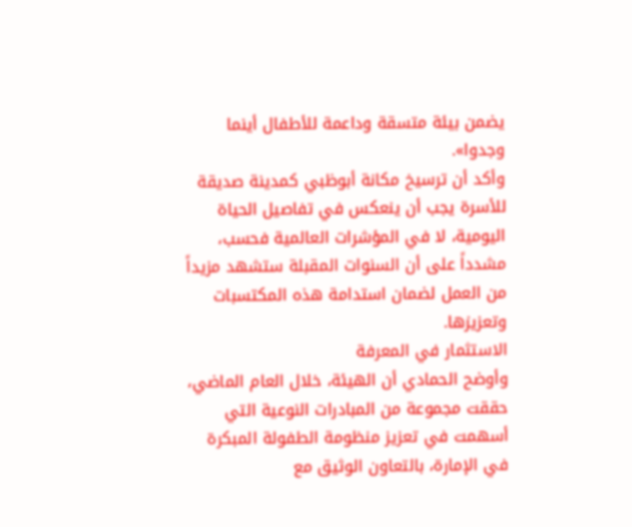يضمن بيئة متسقة وداعمة للأطفال أينما وجدوا».
وأكد أن ترسيخ مكانة أبوظبي كمدينة صديقة للأسرة يجب أن ينعكس في تفاصيل الحياة اليومية، لا في المؤشرات العالمية فحسب، مشدداً على أن السنوات المقبلة ستشهد مزيداً من العمل لضمان استدامة هذه المكتسبات وتعزيزها.
الاستثمار في المعرفة
وأوضح الحمادي أن الهيئة، خلال العام الماضي، حققت مجموعة من المبادرات النوعية التي أسهمت في تعزيز منظومة الطفولة المبكرة في الإمارة، بالتعاون الوثيق مع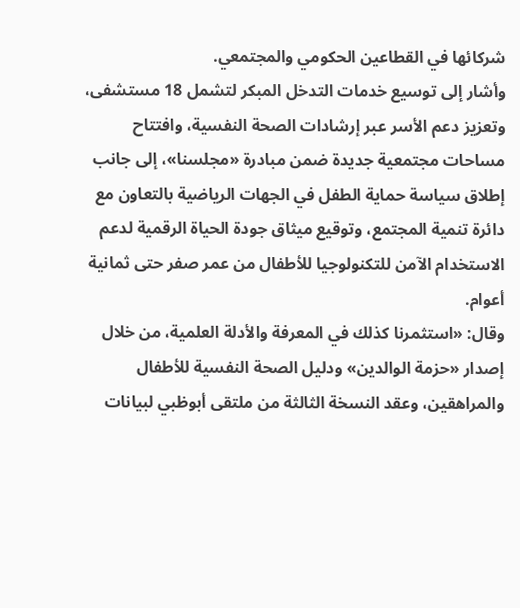شركائها في القطاعين الحكومي والمجتمعي.
وأشار إلى توسيع خدمات التدخل المبكر لتشمل 18 مستشفى، وتعزيز دعم الأسر عبر إرشادات الصحة النفسية، وافتتاح مساحات مجتمعية جديدة ضمن مبادرة «مجلسنا»، إلى جانب إطلاق سياسة حماية الطفل في الجهات الرياضية بالتعاون مع دائرة تنمية المجتمع، وتوقيع ميثاق جودة الحياة الرقمية لدعم الاستخدام الآمن للتكنولوجيا للأطفال من عمر صفر حتى ثمانية أعوام.
وقال: «استثمرنا كذلك في المعرفة والأدلة العلمية، من خلال إصدار «حزمة الوالدين» ودليل الصحة النفسية للأطفال والمراهقين، وعقد النسخة الثالثة من ملتقى أبوظبي لبيانات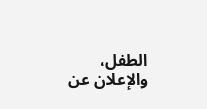الطفل، والإعلان عن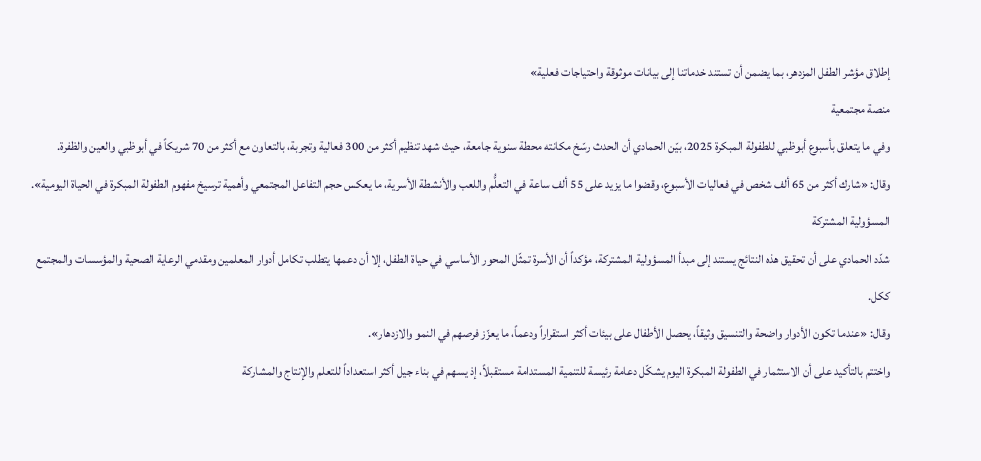إطلاق مؤشر الطفل المزدهر، بما يضمن أن تستند خدماتنا إلى بيانات موثوقة واحتياجات فعلية»
منصة مجتمعية
وفي ما يتعلق بأسبوع أبوظبي للطفولة المبكرة 2025، بيّن الحمادي أن الحدث رسّخ مكانته محطة سنوية جامعة، حيث شهد تنظيم أكثر من 300 فعالية وتجربة، بالتعاون مع أكثر من 70 شريكاً في أبوظبي والعين والظفرة.
وقال: «شارك أكثر من 65 ألف شخص في فعاليات الأسبوع، وقضوا ما يزيد على 55 ألف ساعة في التعلُّم واللعب والأنشطة الأسرية، ما يعكس حجم التفاعل المجتمعي وأهمية ترسيخ مفهوم الطفولة المبكرة في الحياة اليومية».
المسؤولية المشتركة
شدّد الحمادي على أن تحقيق هذه النتائج يستند إلى مبدأ المسؤولية المشتركة، مؤكداً أن الأسرة تمثّل المحور الأساسي في حياة الطفل، إلا أن دعمها يتطلب تكامل أدوار المعلمين ومقدمي الرعاية الصحية والمؤسسات والمجتمع ككل.
وقال: «عندما تكون الأدوار واضحة والتنسيق وثيقاً، يحصل الأطفال على بيئات أكثر استقراراً ودعماً، ما يعزّز فرصهم في النمو والازدهار».
واختتم بالتأكيد على أن الاستثمار في الطفولة المبكرة اليوم يشكّل دعامة رئيسة للتنمية المستدامة مستقبلاً، إذ يسهم في بناء جيل أكثر استعداداً للتعلم والإنتاج والمشاركة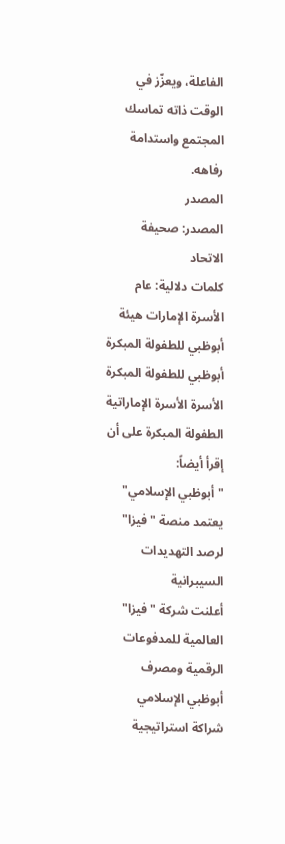الفاعلة، ويعزّز في الوقت ذاته تماسك المجتمع واستدامة رفاهه.
المصدر
المصدر: صحيفة الاتحاد
كلمات دلالية: عام الأسرة الإمارات هيئة أبوظبي للطفولة المبكرة أبوظبي للطفولة المبكرة الأسرة الأسرة الإماراتية الطفولة المبکرة على أن
إقرأ أيضاً:
"أبوظبي الإسلامي" يعتمد منصة "فيزا" لرصد التهديدات السيبرانية
أعلنت شركة "فيزا" العالمية للمدفوعات الرقمية ومصرف أبوظبي الإسلامي شراكة استراتيجية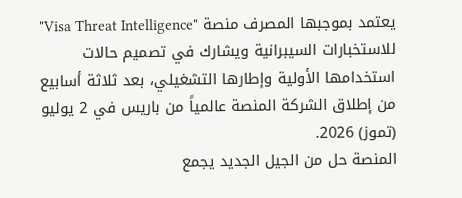يعتمد بموجبها المصرف منصة "Visa Threat Intelligence" للاستخبارات السيبرانية ويشارك في تصميم حالات استخدامها الأولية وإطارها التشغيلي، بعد ثلاثة أسابيع من إطلاق الشركة المنصة عالمياً من باريس في 2 يوليو (تموز) 2026.
المنصة حل من الجيل الجديد يجمع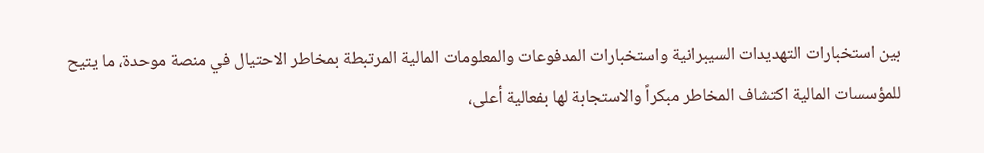بين استخبارات التهديدات السيبرانية واستخبارات المدفوعات والمعلومات المالية المرتبطة بمخاطر الاحتيال في منصة موحدة، ما يتيح للمؤسسات المالية اكتشاف المخاطر مبكراً والاستجابة لها بفعالية أعلى،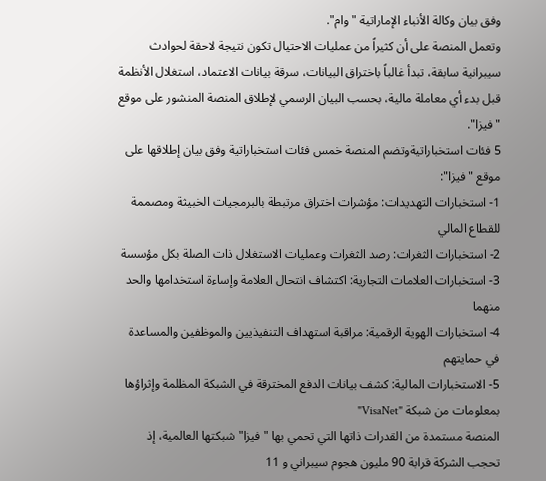وفق بيان وكالة الأنباء الإماراتية "وام".
وتعمل المنصة على أن كثيراً من عمليات الاحتيال تكون نتيجة لاحقة لحوادث سيبرانية سابقة، تبدأ غالباً باختراق البيانات، سرقة بيانات الاعتماد، استغلال الأنظمة قبل بدء أي معاملة مالية، بحسب البيان الرسمي لإطلاق المنصة المنشور على موقع "فيزا".
5 فئات استخباراتيةوتضم المنصة خمس فئات استخباراتية وفق بيان إطلاقها على موقع "فيزا":
1- استخبارات التهديدات: مؤشرات اختراق مرتبطة بالبرمجيات الخبيثة ومصممة للقطاع المالي
2- استخبارات الثغرات: رصد الثغرات وعمليات الاستغلال ذات الصلة بكل مؤسسة
3- استخبارات العلامات التجارية: اكتشاف انتحال العلامة وإساءة استخدامها والحد منهما
4- استخبارات الهوية الرقمية: مراقبة استهداف التنفيذيين والموظفين والمساعدة في حمايتهم
5- الاستخبارات المالية: كشف بيانات الدفع المخترقة في الشبكة المظلمة وإثراؤها بمعلومات من شبكة "VisaNet"
المنصة مستمدة من القدرات ذاتها التي تحمي بها "فيزا" شبكتها العالمية، إذ تحجب الشركة قرابة 90 مليون هجوم سيبراني و 11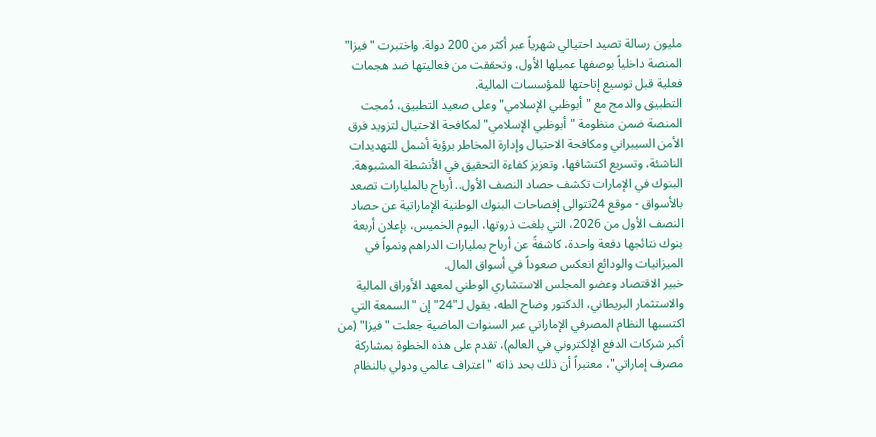مليون رسالة تصيد احتيالي شهرياً عبر أكثر من 200 دولة. واختبرت "فيزا" المنصة داخلياً بوصفها عميلها الأول، وتحققت من فعاليتها ضد هجمات فعلية قبل توسيع إتاحتها للمؤسسات المالية.
التطبيق والدمج مع "أبوظبي الإسلامي"وعلى صعيد التطبيق، دُمجت المنصة ضمن منظومة "أبوظبي الإسلامي" لمكافحة الاحتيال لتزويد فرق الأمن السيبراني ومكافحة الاحتيال وإدارة المخاطر برؤية أشمل للتهديدات الناشئة، وتسريع اكتشافها، وتعزيز كفاءة التحقيق في الأنشطة المشبوهة.
البنوك في الإمارات تكشف حصاد النصف الأول.. أرباح بالمليارات تصعد بالأسواق - موقع 24تتوالى إفصاحات البنوك الوطنية الإماراتية عن حصاد النصف الأول من 2026، التي بلغت ذروتها، اليوم الخميس، بإعلان أربعة بنوك نتائجها دفعة واحدة، كاشفةً عن أرباح بمليارات الدراهم ونمواً في الميزانيات والودائع انعكس صعوداً في أسواق المال.
خبير الاقتصاد وعضو المجلس الاستشاري الوطني لمعهد الأوراق المالية والاستثمار البريطاني، الدكتور وضاح الطه، يقول لـ"24" إن "السمعة التي اكتسبها النظام المصرفي الإماراتي عبر السنوات الماضية جعلت "فيزا" (من أكبر شركات الدفع الإلكتروني في العالم)، تقدم على هذه الخطوة بمشاركة مصرف إماراتي"، معتبراً أن ذلك بحد ذاته "اعتراف عالمي ودولي بالنظام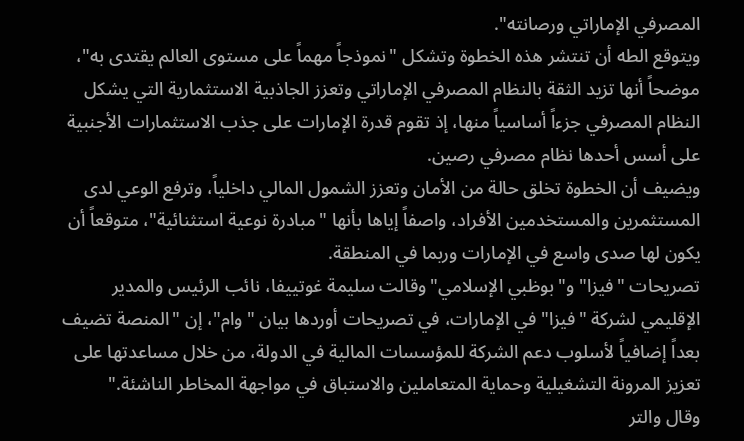المصرفي الإماراتي ورصانته".
ويتوقع الطه أن تنتشر هذه الخطوة وتشكل "نموذجاً مهماً على مستوى العالم يقتدى به"، موضحاً أنها تزيد الثقة بالنظام المصرفي الإماراتي وتعزز الجاذبية الاستثمارية التي يشكل النظام المصرفي جزءاً أساسياً منها، إذ تقوم قدرة الإمارات على جذب الاستثمارات الأجنبية على أسس أحدها نظام مصرفي رصين.
ويضيف أن الخطوة تخلق حالة من الأمان وتعزز الشمول المالي داخلياً، وترفع الوعي لدى المستثمرين والمستخدمين الأفراد، واصفاً إياها بأنها "مبادرة نوعية استثنائية"، متوقعاً أن يكون لها صدى واسع في الإمارات وربما في المنطقة.
تصريحات "فيزا" و"بوظبي الإسلامي"وقالت سليمة غوتييفا، نائب الرئيس والمدير الإقليمي لشركة "فيزا" في الإمارات، في تصريحات أوردها بيان "وام"، إن "المنصة تضيف بعداً إضافياً لأسلوب دعم الشركة للمؤسسات المالية في الدولة، من خلال مساعدتها على تعزيز المرونة التشغيلية وحماية المتعاملين والاستباق في مواجهة المخاطر الناشئة."
وقال والتر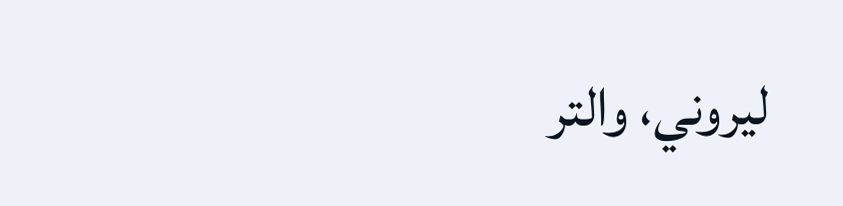ليروني، والتر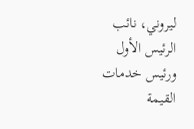ليروني، نائب الرئيس الأول ورئيس خدمات القيمة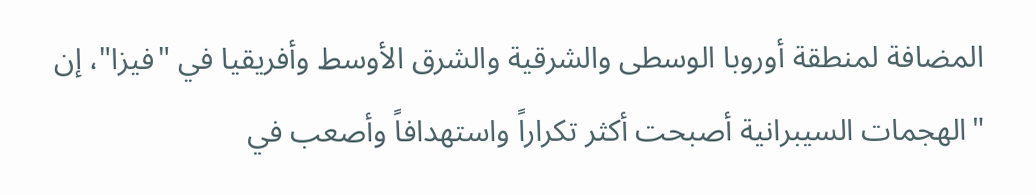المضافة لمنطقة أوروبا الوسطى والشرقية والشرق الأوسط وأفريقيا في "فيزا"، إن "الهجمات السيبرانية أصبحت أكثر تكراراً واستهدافاً وأصعب في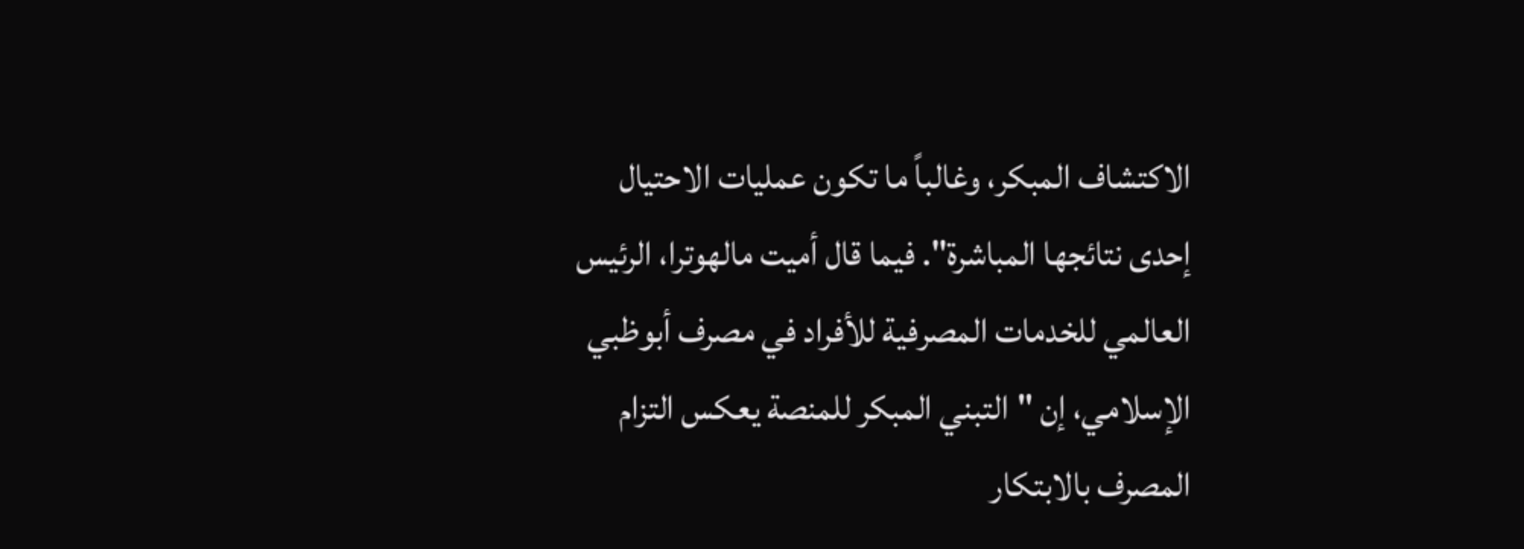الاكتشاف المبكر، وغالباً ما تكون عمليات الاحتيال إحدى نتائجها المباشرة". فيما قال أميت مالهوترا، الرئيس العالمي للخدمات المصرفية للأفراد في مصرف أبوظبي الإسلامي، إن "التبني المبكر للمنصة يعكس التزام المصرف بالابتكار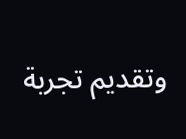وتقديم تجربة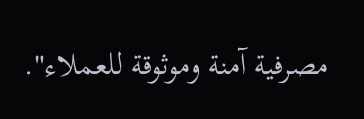مصرفية آمنة وموثوقة للعملاء".